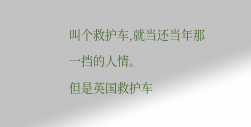叫个救护车,就当还当年那一挡的人情。
但是英国救护车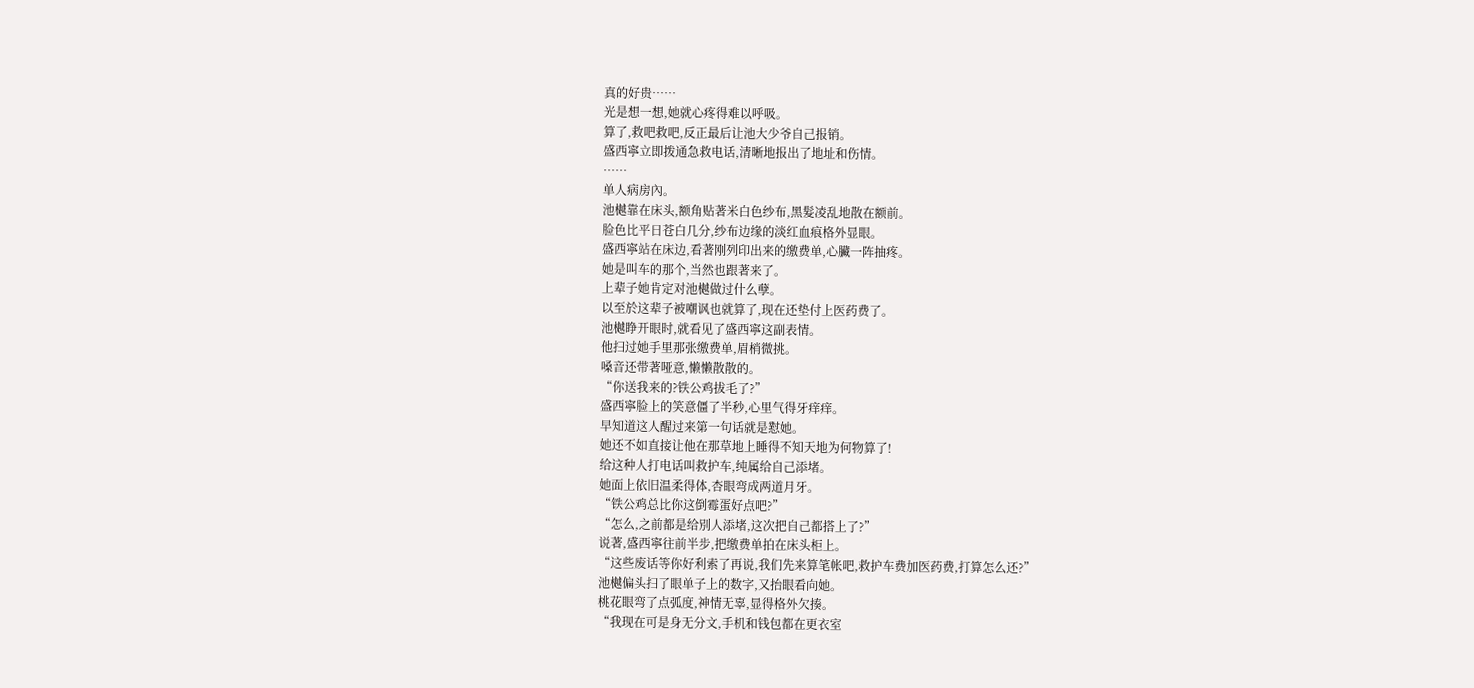真的好贵……
光是想一想,她就心疼得难以呼吸。
算了,救吧救吧,反正最后让池大少爷自己报销。
盛西寧立即拨通急救电话,清晰地报出了地址和伤情。
……
单人病房內。
池樾靠在床头,额角贴著米白色纱布,黑髮凌乱地散在额前。
脸色比平日苍白几分,纱布边缘的淡红血痕格外显眼。
盛西寧站在床边,看著刚列印出来的缴费单,心臟一阵抽疼。
她是叫车的那个,当然也跟著来了。
上辈子她肯定对池樾做过什么孽。
以至於这辈子被嘲讽也就算了,现在还垫付上医药费了。
池樾睁开眼时,就看见了盛西寧这副表情。
他扫过她手里那张缴费单,眉梢微挑。
嗓音还带著哑意,懒懒散散的。
“你送我来的?铁公鸡拔毛了?”
盛西寧脸上的笑意僵了半秒,心里气得牙痒痒。
早知道这人醒过来第一句话就是懟她。
她还不如直接让他在那草地上睡得不知天地为何物算了!
给这种人打电话叫救护车,纯属给自己添堵。
她面上依旧温柔得体,杏眼弯成两道月牙。
“铁公鸡总比你这倒霉蛋好点吧?”
“怎么,之前都是给別人添堵,这次把自己都搭上了?”
说著,盛西寧往前半步,把缴费单拍在床头柜上。
“这些废话等你好利索了再说,我们先来算笔帐吧,救护车费加医药费,打算怎么还?”
池樾偏头扫了眼单子上的数字,又抬眼看向她。
桃花眼弯了点弧度,神情无辜,显得格外欠揍。
“我现在可是身无分文,手机和钱包都在更衣室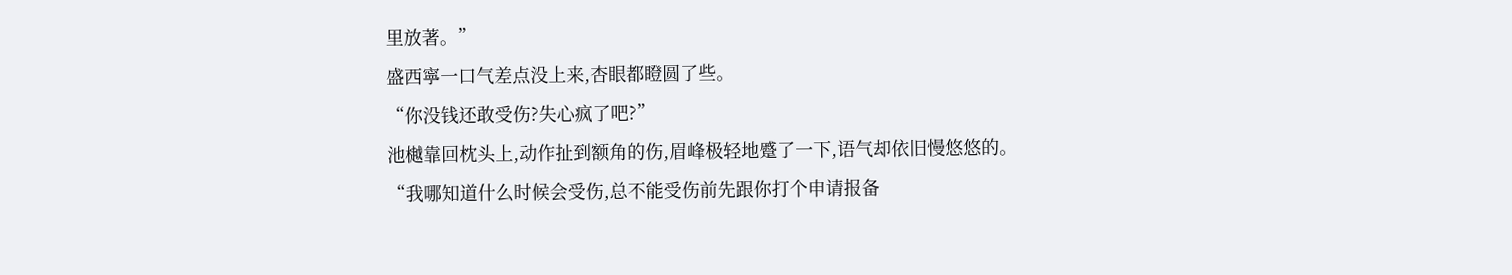里放著。”
盛西寧一口气差点没上来,杏眼都瞪圆了些。
“你没钱还敢受伤?失心疯了吧?”
池樾靠回枕头上,动作扯到额角的伤,眉峰极轻地蹙了一下,语气却依旧慢悠悠的。
“我哪知道什么时候会受伤,总不能受伤前先跟你打个申请报备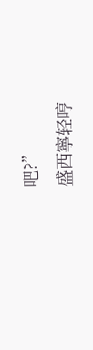吧?”
盛西寧轻哼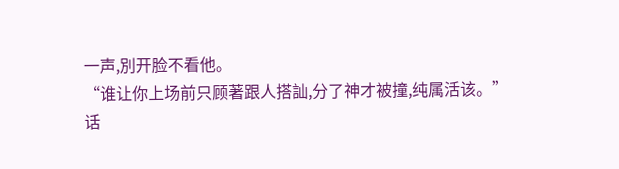一声,別开脸不看他。
“谁让你上场前只顾著跟人搭訕,分了神才被撞,纯属活该。”
话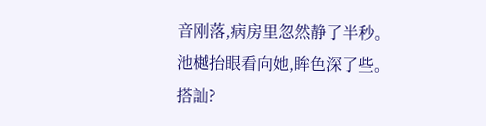音刚落,病房里忽然静了半秒。
池樾抬眼看向她,眸色深了些。
搭訕?